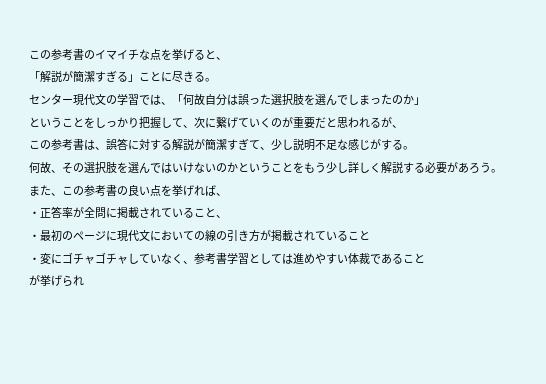この参考書のイマイチな点を挙げると、
「解説が簡潔すぎる」ことに尽きる。
センター現代文の学習では、「何故自分は誤った選択肢を選んでしまったのか」
ということをしっかり把握して、次に繋げていくのが重要だと思われるが、
この参考書は、誤答に対する解説が簡潔すぎて、少し説明不足な感じがする。
何故、その選択肢を選んではいけないのかということをもう少し詳しく解説する必要があろう。
また、この参考書の良い点を挙げれば、
・正答率が全問に掲載されていること、
・最初のページに現代文においての線の引き方が掲載されていること
・変にゴチャゴチャしていなく、参考書学習としては進めやすい体裁であること
が挙げられ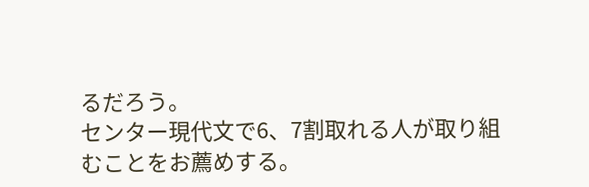るだろう。
センター現代文で6、7割取れる人が取り組むことをお薦めする。